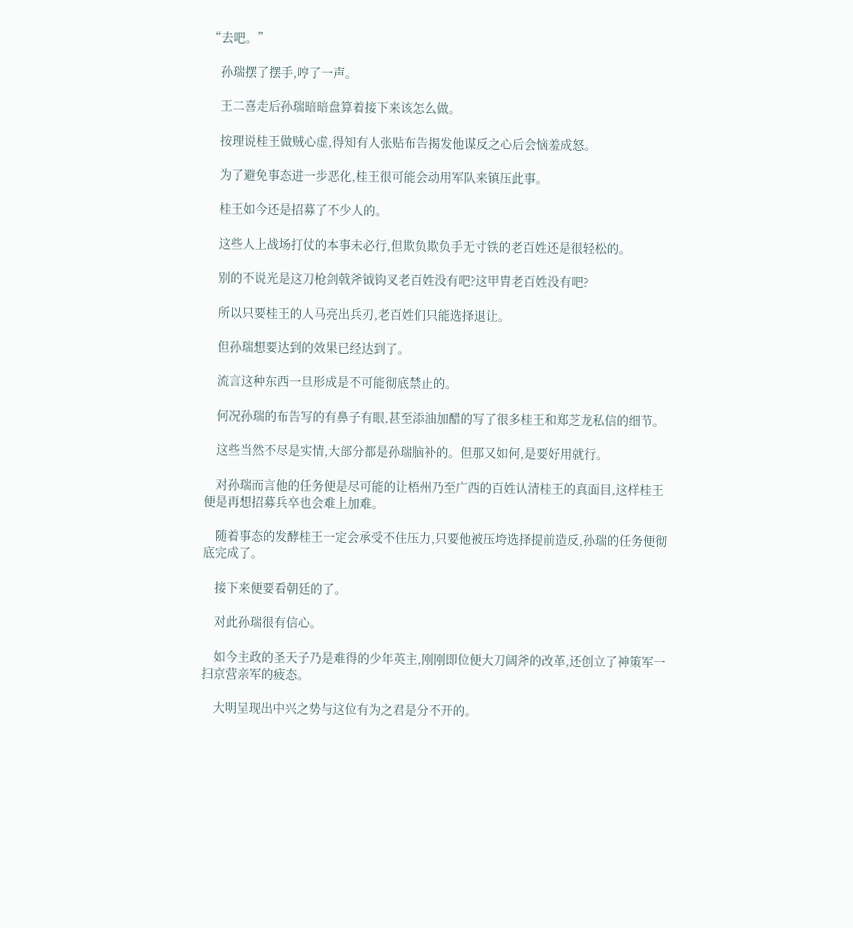“去吧。”

    孙瑞摆了摆手,哼了一声。

    王二喜走后孙瑞暗暗盘算着接下来该怎么做。

    按理说桂王做贼心虚,得知有人张贴布告揭发他谋反之心后会恼羞成怒。

    为了避免事态进一步恶化,桂王很可能会动用军队来镇压此事。

    桂王如今还是招募了不少人的。

    这些人上战场打仗的本事未必行,但欺负欺负手无寸铁的老百姓还是很轻松的。

    别的不说光是这刀枪剑戟斧钺钩叉老百姓没有吧?这甲胄老百姓没有吧?

    所以只要桂王的人马亮出兵刃,老百姓们只能选择退让。

    但孙瑞想要达到的效果已经达到了。

    流言这种东西一旦形成是不可能彻底禁止的。

    何况孙瑞的布告写的有鼻子有眼,甚至添油加醋的写了很多桂王和郑芝龙私信的细节。

    这些当然不尽是实情,大部分都是孙瑞脑补的。但那又如何,是要好用就行。

    对孙瑞而言他的任务便是尽可能的让梧州乃至广西的百姓认清桂王的真面目,这样桂王便是再想招募兵卒也会难上加难。

    随着事态的发酵桂王一定会承受不住压力,只要他被压垮选择提前造反,孙瑞的任务便彻底完成了。

    接下来便要看朝廷的了。

    对此孙瑞很有信心。

    如今主政的圣天子乃是难得的少年英主,刚刚即位便大刀阔斧的改革,还创立了神策军一扫京营亲军的疲态。

    大明呈现出中兴之势与这位有为之君是分不开的。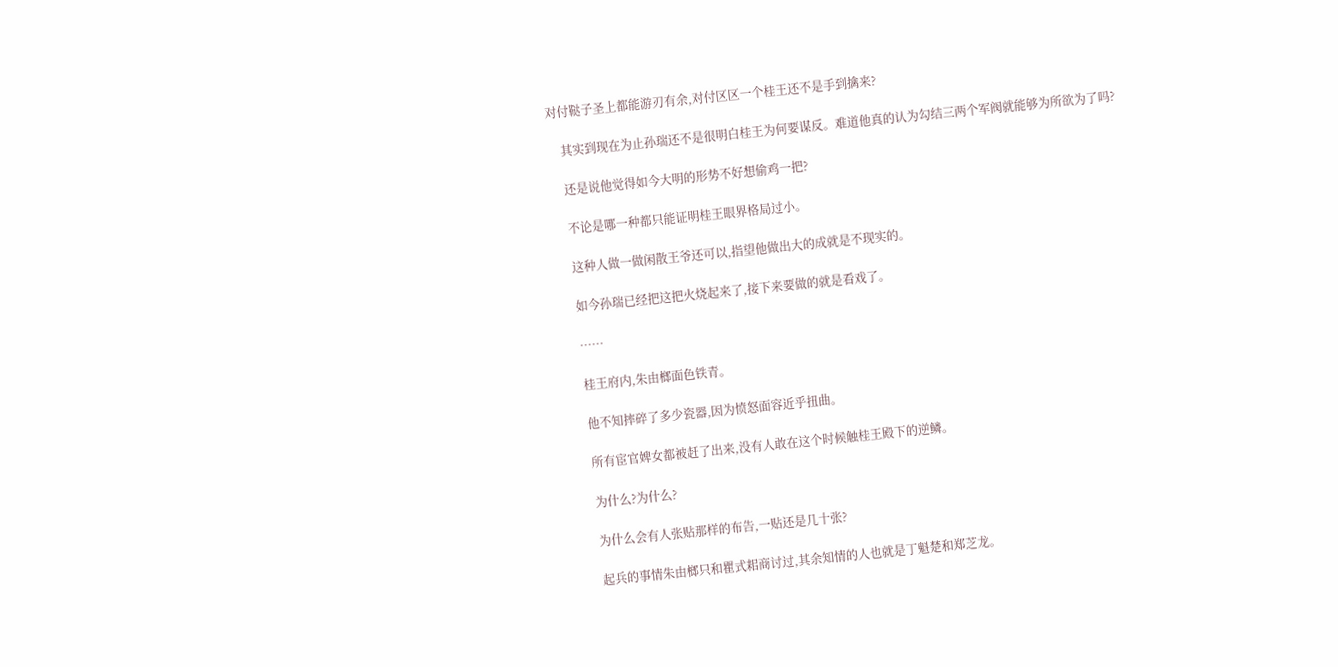对付鞑子圣上都能游刃有余,对付区区一个桂王还不是手到擒来?

    其实到现在为止孙瑞还不是很明白桂王为何要谋反。难道他真的认为勾结三两个军阀就能够为所欲为了吗?

    还是说他觉得如今大明的形势不好想偷鸡一把?

    不论是哪一种都只能证明桂王眼界格局过小。

    这种人做一做闲散王爷还可以,指望他做出大的成就是不现实的。

    如今孙瑞已经把这把火烧起来了,接下来要做的就是看戏了。

    ……

    桂王府内,朱由榔面色铁青。

    他不知摔碎了多少瓷器,因为愤怒面容近乎扭曲。

    所有宦官婢女都被赶了出来,没有人敢在这个时候触桂王殿下的逆鳞。

    为什么?为什么?

    为什么会有人张贴那样的布告,一贴还是几十张?

    起兵的事情朱由榔只和瞿式耜商讨过,其余知情的人也就是丁魁楚和郑芝龙。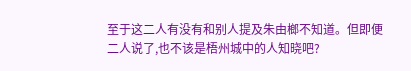至于这二人有没有和别人提及朱由榔不知道。但即便二人说了,也不该是梧州城中的人知晓吧?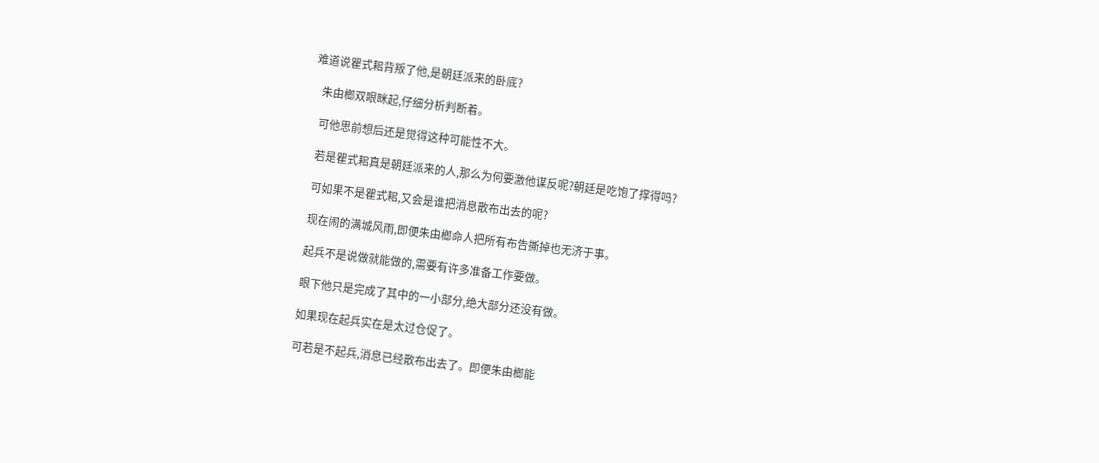难道说瞿式耜背叛了他,是朝廷派来的卧底?

    朱由榔双眼眯起,仔细分析判断着。

    可他思前想后还是觉得这种可能性不大。

    若是瞿式耜真是朝廷派来的人,那么为何要激他谋反呢?朝廷是吃饱了撑得吗?

    可如果不是瞿式耜,又会是谁把消息散布出去的呢?

    现在闹的满城风雨,即便朱由榔命人把所有布告撕掉也无济于事。

    起兵不是说做就能做的,需要有许多准备工作要做。

    眼下他只是完成了其中的一小部分,绝大部分还没有做。

    如果现在起兵实在是太过仓促了。

    可若是不起兵,消息已经散布出去了。即便朱由榔能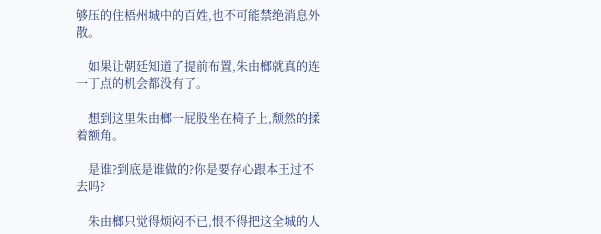够压的住梧州城中的百姓,也不可能禁绝消息外散。

    如果让朝廷知道了提前布置,朱由榔就真的连一丁点的机会都没有了。

    想到这里朱由榔一屁股坐在椅子上,颓然的揉着额角。

    是谁?到底是谁做的?你是要存心跟本王过不去吗?

    朱由榔只觉得烦闷不已,恨不得把这全城的人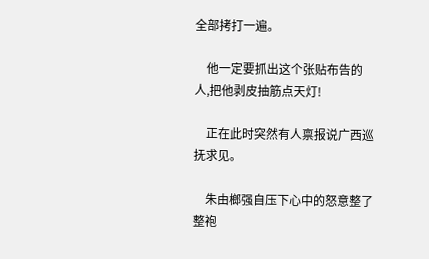全部拷打一遍。

    他一定要抓出这个张贴布告的人,把他剥皮抽筋点天灯!

    正在此时突然有人禀报说广西巡抚求见。

    朱由榔强自压下心中的怒意整了整袍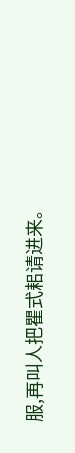服,再叫人把瞿式耜请进来。